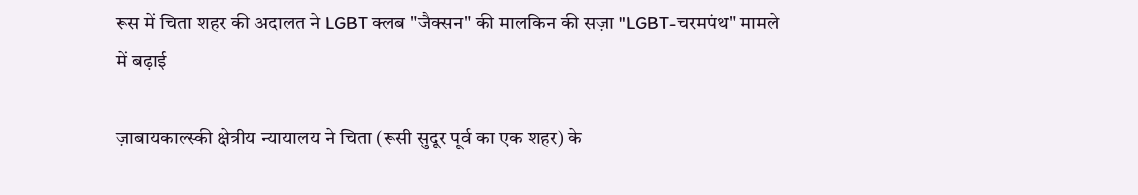रूस में चिता शहर की अदालत ने LGBT क्लब "जैक्सन" की मालकिन की सज़ा "LGBT-चरमपंथ" मामले में बढ़ाई

ज़ाबायकाल्स्की क्षेत्रीय न्यायालय ने चिता (रूसी सुदूर पूर्व का एक शहर) के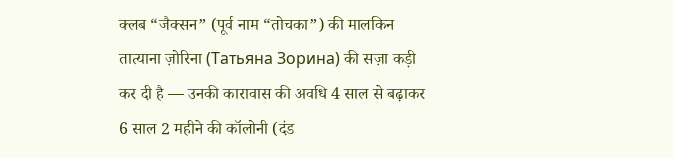क्लब “जैक्सन” (पूर्व नाम “तोचका”) की मालकिन तात्याना ज़ोरिना (Татьяна Зорина) की सज़ा कड़ी कर दी है — उनकी कारावास की अवधि 4 साल से बढ़ाकर 6 साल 2 महीने की कॉलोनी (दंड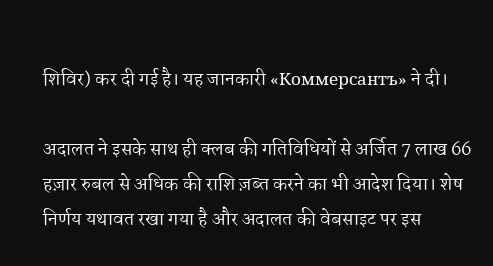शिविर) कर दी गई है। यह जानकारी «Коммерсантъ» ने दी।

अदालत ने इसके साथ ही क्लब की गतिविधियों से अर्जित 7 लाख 66 हज़ार रुबल से अधिक की राशि ज़ब्त करने का भी आदेश दिया। शेष निर्णय यथावत रखा गया है और अदालत की वेबसाइट पर इस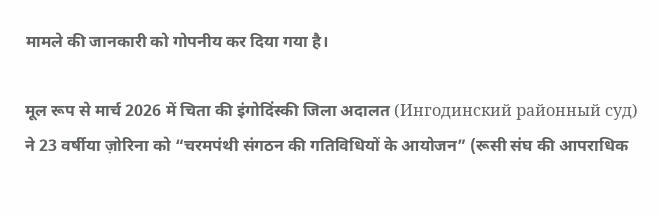मामले की जानकारी को गोपनीय कर दिया गया है।

मूल रूप से मार्च 2026 में चिता की इंगोदिंस्की जिला अदालत (Ингодинский районный суд) ने 23 वर्षीया ज़ोरिना को “चरमपंथी संगठन की गतिविधियों के आयोजन” (रूसी संघ की आपराधिक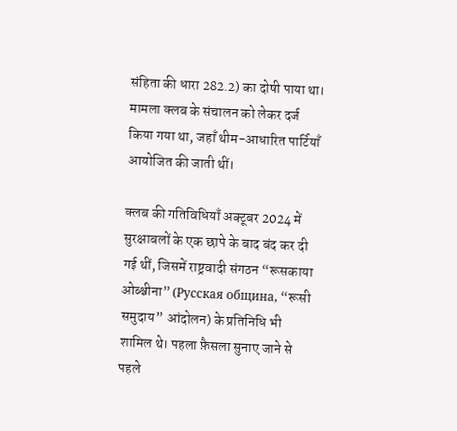संहिता की धारा 282.2) का दोषी पाया था। मामला क्लब के संचालन को लेकर दर्ज किया गया था, जहाँ थीम-आधारित पार्टियाँ आयोजित की जाती थीं।

क्लब की गतिविधियाँ अक्टूबर 2024 में सुरक्षाबलों के एक छापे के बाद बंद कर दी गई थीं, जिसमें राष्ट्रवादी संगठन “रूसकाया ओब्श्चीना” (Русская община, “रूसी समुदाय” आंदोलन) के प्रतिनिधि भी शामिल थे। पहला फ़ैसला सुनाए जाने से पहले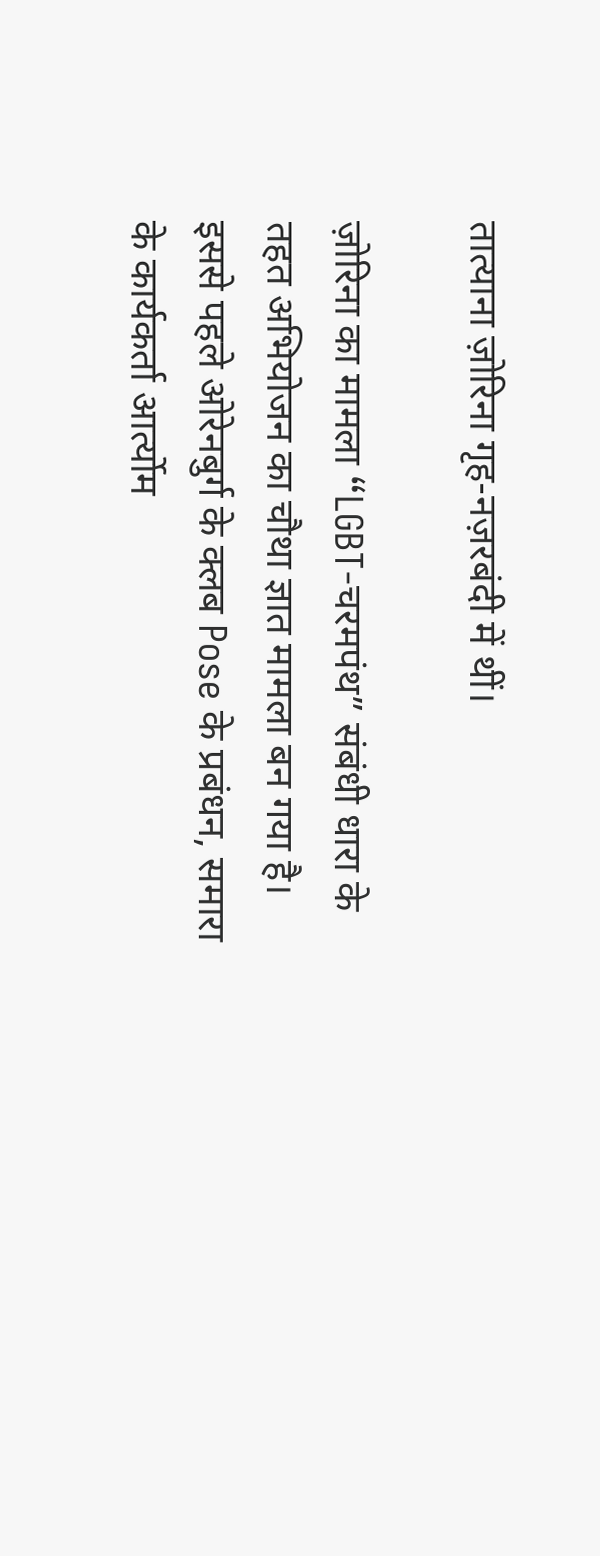तात्याना ज़ोरिना गृह-नज़रबंदी में थीं।

ज़ोरिना का मामला “LGBT-चरमपंथ” संबंधी धारा के तहत अभियोजन का चौथा ज्ञात मामला बन गया है। इससे पहले ओरेनबुर्ग के क्लब Pose के प्रबंधन, समारा के कार्यकर्ता आर्त्योम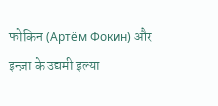फोकिन (Артём Фокин) और इन्ज़ा के उद्यमी इल्या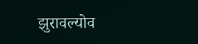झुरावल्योव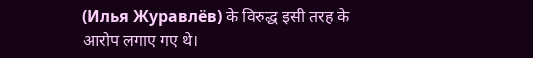(Илья Журавлёв) के विरुद्ध इसी तरह के आरोप लगाए गए थे।